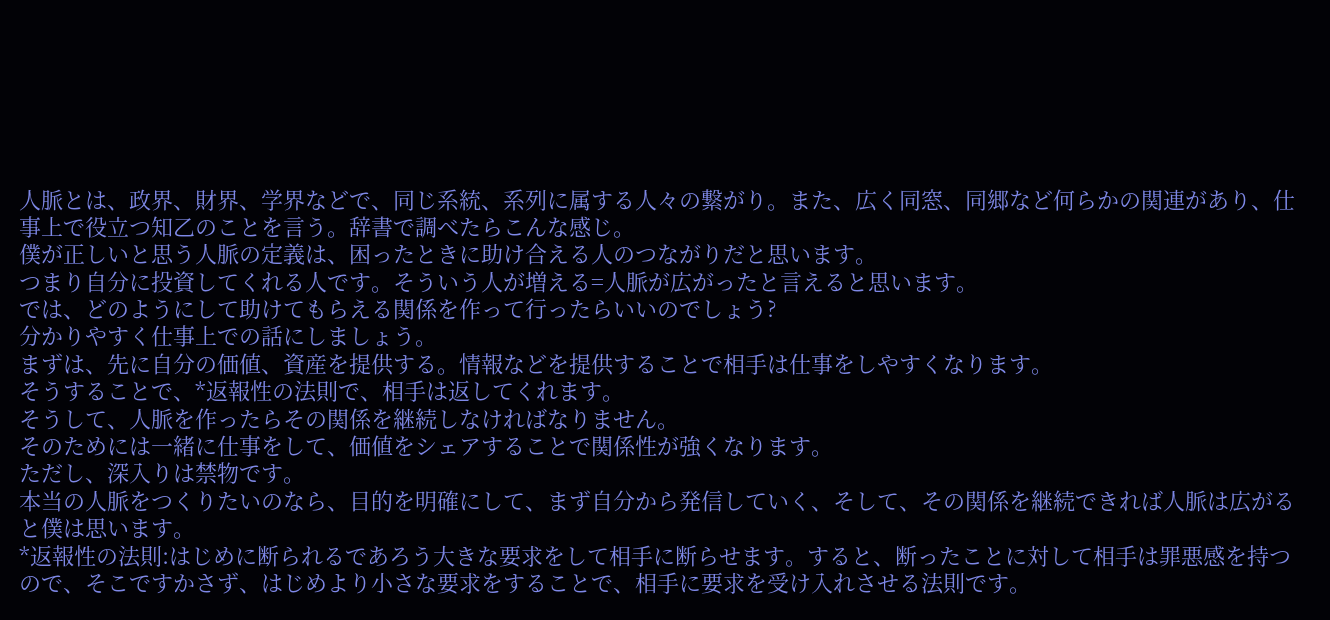人脈とは、政界、財界、学界などで、同じ系統、系列に属する人々の繋がり。また、広く同窓、同郷など何らかの関連があり、仕事上で役立つ知乙のことを言う。辞書で調べたらこんな感じ。
僕が正しいと思う人脈の定義は、困ったときに助け合える人のつながりだと思います。
つまり自分に投資してくれる人です。そういう人が増える=人脈が広がったと言えると思います。
では、どのようにして助けてもらえる関係を作って行ったらいいのでしょう?
分かりやすく仕事上での話にしましょう。
まずは、先に自分の価値、資産を提供する。情報などを提供することで相手は仕事をしやすくなります。
そうすることで、*返報性の法則で、相手は返してくれます。
そうして、人脈を作ったらその関係を継続しなければなりません。
そのためには一緒に仕事をして、価値をシェアすることで関係性が強くなります。
ただし、深入りは禁物です。
本当の人脈をつくりたいのなら、目的を明確にして、まず自分から発信していく、そして、その関係を継続できれば人脈は広がると僕は思います。
*返報性の法則:はじめに断られるであろう大きな要求をして相手に断らせます。すると、断ったことに対して相手は罪悪感を持つので、そこですかさず、はじめより小さな要求をすることで、相手に要求を受け入れさせる法則です。